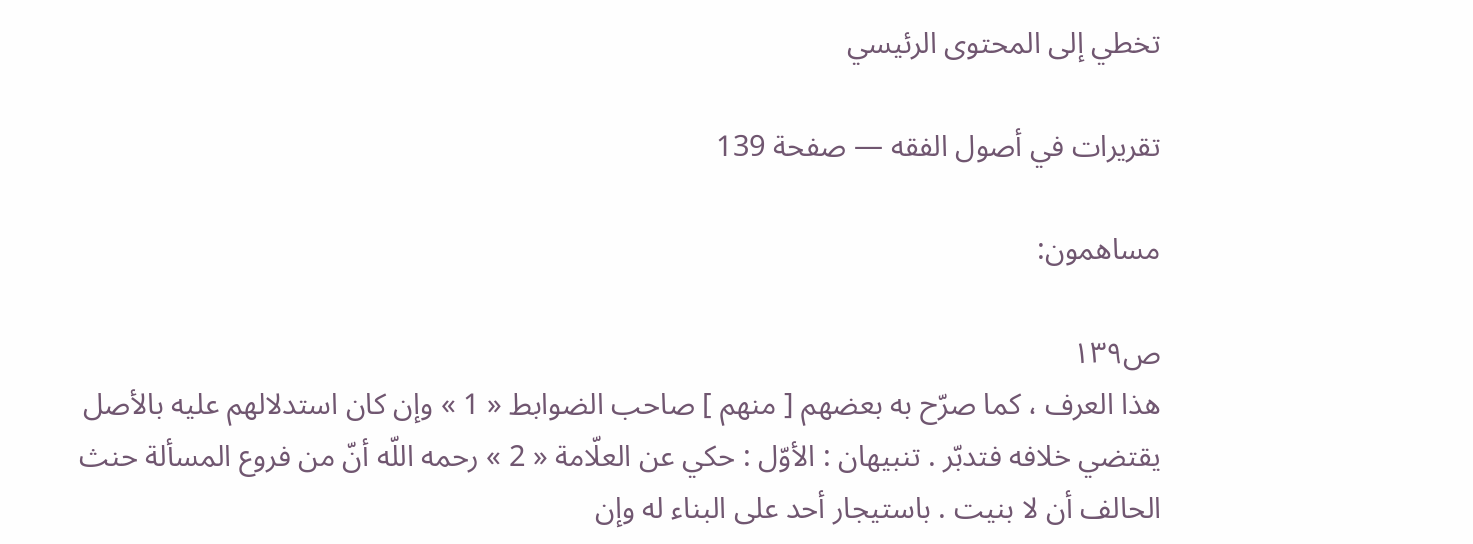تخطي إلى المحتوى الرئيسي

تقريرات في أصول الفقه — صفحة 139

مساهمون:

ص١٣٩
هذا العرف ، كما صرّح به بعضهم [ منهم ] صاحب الضوابط « 1 » وإن كان استدلالهم عليه بالأصل يقتضي خلافه فتدبّر . تنبيهان : الأوّل : حكي عن العلّامة « 2 » رحمه اللّه أنّ من فروع المسألة حنث الحالف أن لا بنيت . باستيجار أحد على البناء له وإن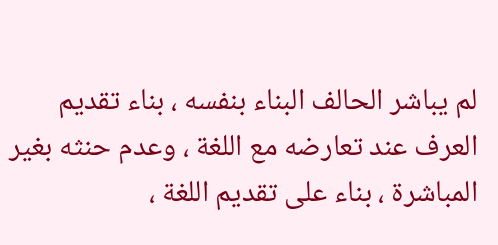لم يباشر الحالف البناء بنفسه ، بناء تقديم العرف عند تعارضه مع اللغة ، وعدم حنثه بغير المباشرة ، بناء على تقديم اللغة ،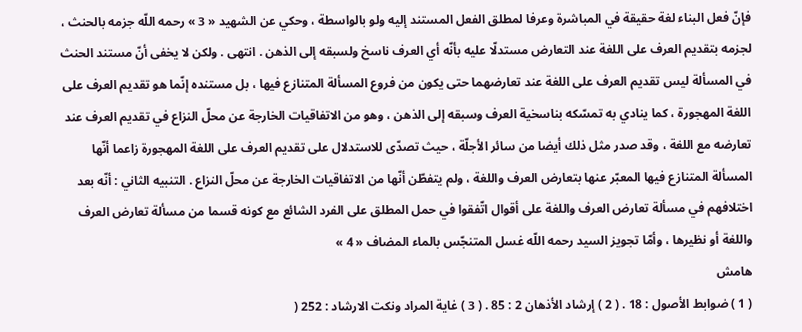فإنّ فعل البناء لغة حقيقة في المباشرة وعرفا لمطلق الفعل المستند إليه ولو بالواسطة ، وحكي عن الشهيد « 3 » رحمه اللّه جزمه بالحنث ، لجزمه بتقديم العرف على اللغة عند التعارض مستدلّا عليه بأنّه أي العرف ناسخ ولسبقه إلى الذهن . انتهى . ولكن لا يخفى أنّ مستند الحنث في المسألة ليس تقديم العرف على اللغة عند تعارضهما حتى يكون من فروع المسألة المتنازع فيها ، بل مستنده إنّما هو تقديم العرف على اللغة المهجورة ، كما ينادي به تمسّكه بناسخية العرف وسبقه إلى الذهن ، وهو من الاتفاقيات الخارجة عن محلّ النزاع في تقديم العرف عند تعارضه مع اللغة ، وقد صدر مثل ذلك أيضا من سائر الأجلّة ، حيث تصدّى للاستدلال على تقديم العرف على اللغة المهجورة زاعما أنّها المسألة المتنازع فيها المعبّر عنها بتعارض العرف واللغة ، ولم يتفطّن أنّها من الاتفاقيات الخارجة عن محلّ النزاع . التنبيه الثاني : أنّه بعد اختلافهم في مسألة تعارض العرف واللغة على أقوال اتّفقوا في حمل المطلق على الفرد الشائع مع كونه قسما من مسألة تعارض العرف واللغة أو نظيرها ، وأمّا تجويز السيد رحمه اللّه غسل المتنجّس بالماء المضاف « 4 »
هامش
( 1 ) ضوابط الأصول : 18 . ( 2 ) إرشاد الأذهان 2 : 85 . ( 3 ) غاية المراد ونكت الارشاد : 252 (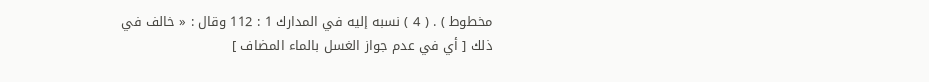مخطوط ) . ( 4 ) نسبه إليه في المدارك 1 : 112 وقال : « خالف في ذلك [ أي في عدم جواز الغسل بالماء المضاف ]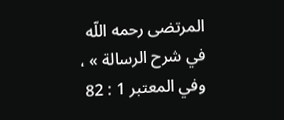المرتضى رحمه اللّه في شرح الرسالة » ، وفي المعتبر 1 : 82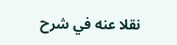نقلا عنه في شرح